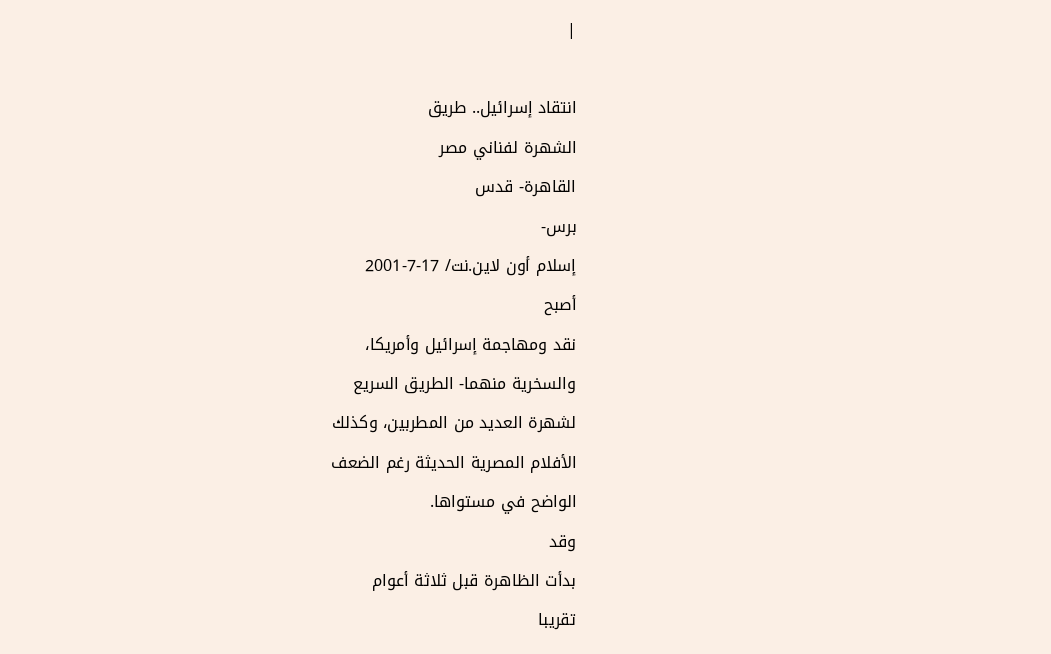|

انتقاد إسرائيل.. طريق
الشهرة لفناني مصر
القاهرة- قدس
برس-
إسلام أون لاين.نت/ 17-7-2001
أصبح
نقد ومهاجمة إسرائيل وأمريكا،
والسخرية منهما- الطريق السريع
لشهرة العديد من المطربين، وكذلك
الأفلام المصرية الحديثة رغم الضعف
الواضح في مستواها.
وقد
بدأت الظاهرة قبل ثلاثة أعوام
تقريبا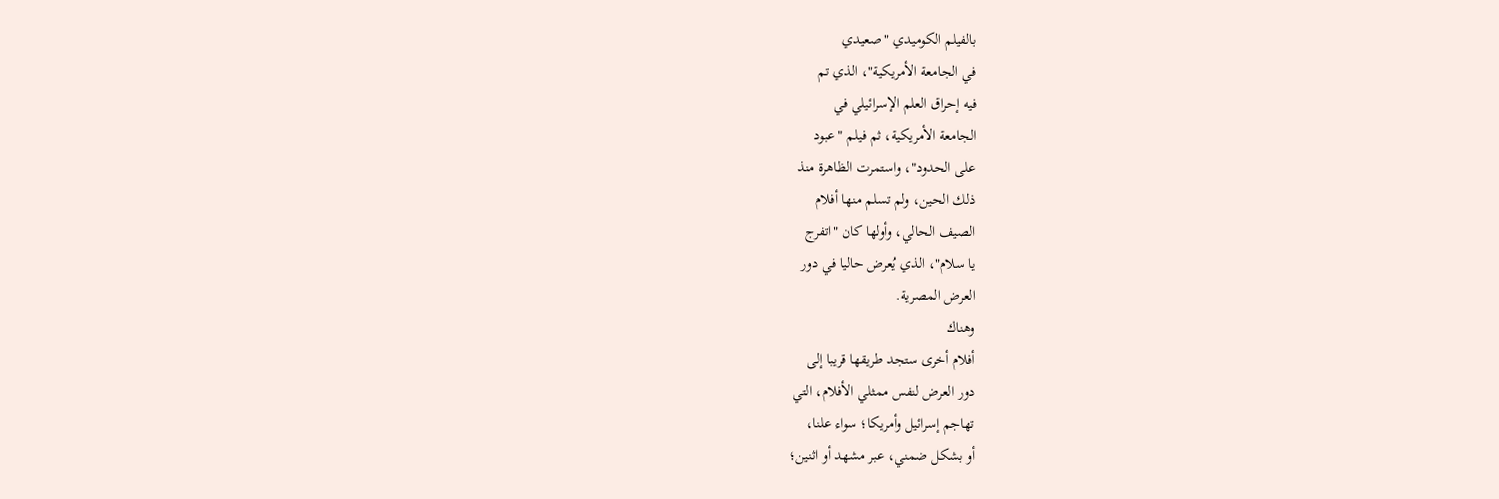بالفيلم الكوميدي "صعيدي
في الجامعة الأمريكية"، الذي تم
فيه إحراق العلم الإسرائيلي في
الجامعة الأمريكية، ثم فيلم "عبود
على الحدود"، واستمرت الظاهرة منذ
ذلك الحين، ولم تسلم منها أفلام
الصيف الحالي، وأولها كان "اتفرج
يا سلام"، الذي يُعرض حاليا في دور
العرض المصرية.
وهناك
أفلام أخرى ستجد طريقها قريبا إلى
دور العرض لنفس ممثلي الأفلام، التي
تهاجم إسرائيل وأمريكا؛ سواء علنا،
أو بشكل ضمني، عبر مشهد أو اثنين؛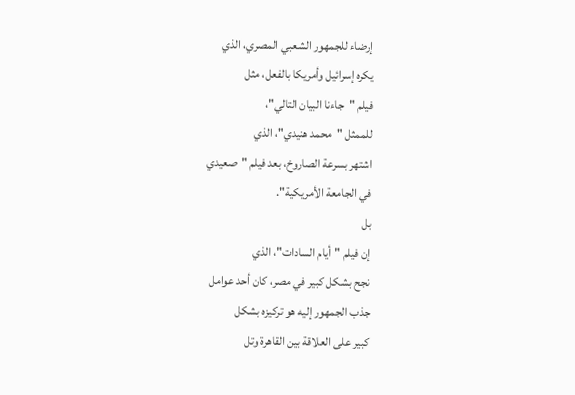إرضاء للجمهور الشعبي المصري، الذي
يكره إسرائيل وأمريكا بالفعل، مثل
فيلم "جاءنا البيان التالي"،
للممثل "محمد هنيدي"، الذي
اشتهر بسرعة الصاروخ، بعد فيلم "صعيدي
في الجامعة الأمريكية".
بل
إن فيلم "أيام السادات"، الذي
نجح بشكل كبير في مصر، كان أحد عوامل
جذب الجمهور إليه هو تركيزه بشكل
كبير على العلاقة بين القاهرة وتل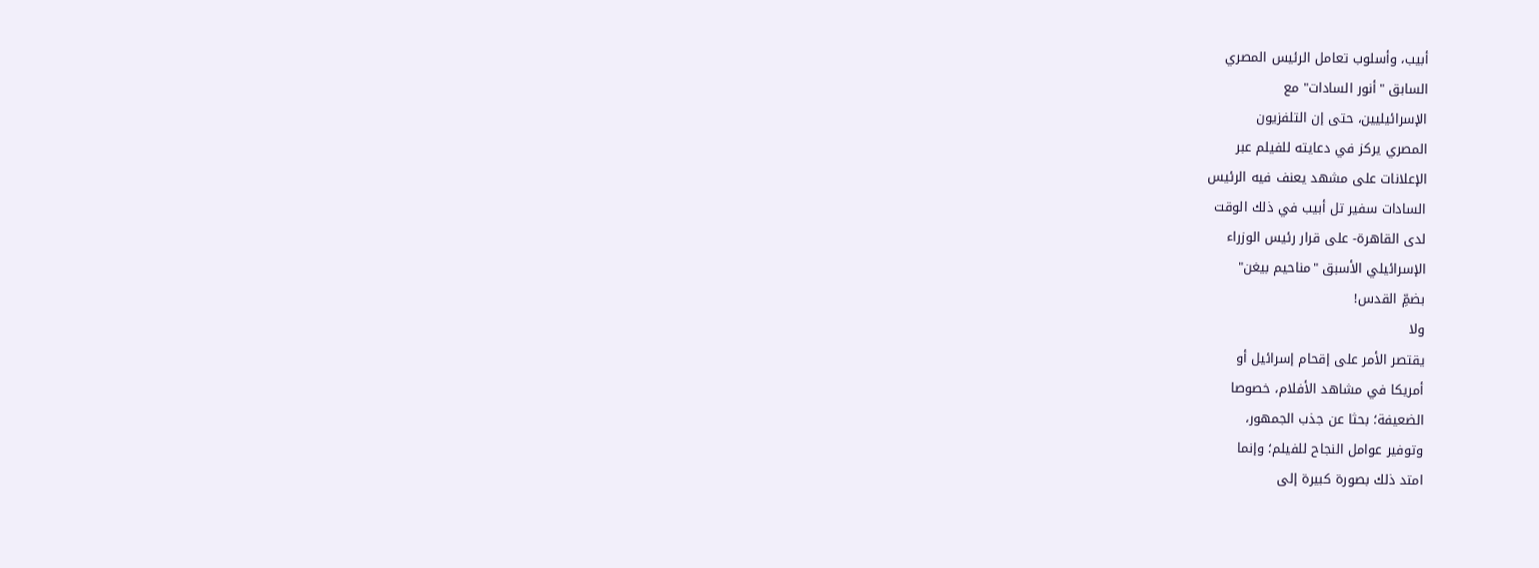أبيب، وأسلوب تعامل الرئيس المصري
السابق "أنور السادات" مع
الإسرائيليين، حتى إن التلفزيون
المصري يركز في دعايته للفيلم عبر
الإعلانات على مشهد يعنف فيه الرئيس
السادات سفير تل أبيب في ذلك الوقت
لدى القاهرة- على قرار رئيس الوزراء
الإسرائيلي الأسبق "مناحيم بيغن"
بضمِّ القدس!
ولا
يقتصر الأمر على إقحام إسرائيل أو
أمريكا في مشاهد الأفلام، خصوصا
الضعيفة؛ بحثا عن جذب الجمهور،
وتوفير عوامل النجاح للفيلم؛ وإنما
امتد ذلك بصورة كبيرة إلى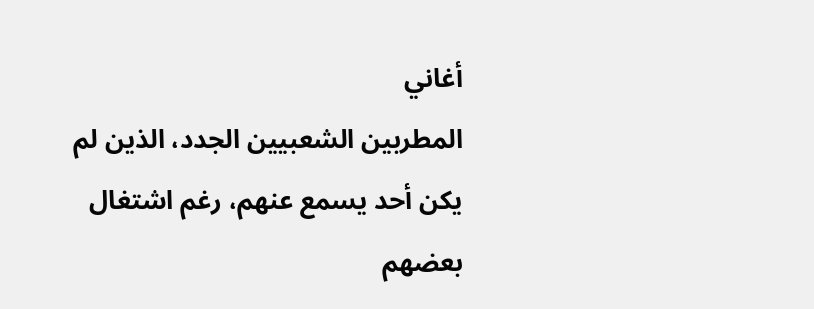أغاني
المطربين الشعبيين الجدد، الذين لم
يكن أحد يسمع عنهم، رغم اشتغال بعضهم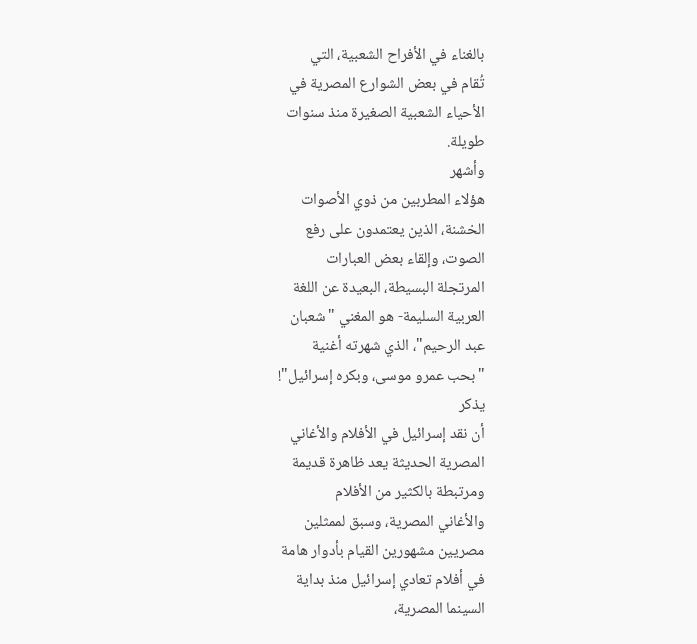بالغناء في الأفراح الشعبية، التي
تُقام في بعض الشوارع المصرية في
الأحياء الشعبية الصغيرة منذ سنوات
طويلة.
وأشهر
هؤلاء المطربين من ذوي الأصوات
الخشنة، الذين يعتمدون على رفع
الصوت، وإلقاء بعض العبارات
المرتجلة البسيطة، البعيدة عن اللغة
العربية السليمة- هو المغني "شعبان
عبد الرحيم"، الذي شهرته أغنية
"بحب عمرو موسى، وبكره إسرائيل"!
يذكر
أن نقد إسرائيل في الأفلام والأغاني
المصرية الحديثة يعد ظاهرة قديمة
ومرتبطة بالكثير من الأفلام
والأغاني المصرية، وسبق لممثلين
مصريين مشهورين القيام بأدوار هامة
في أفلام تعادي إسرائيل منذ بداية
السينما المصرية،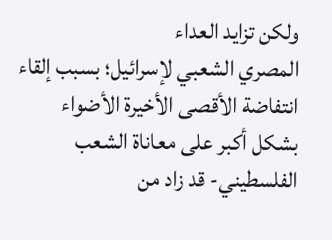ولكن تزايد العداء
المصري الشعبي لإسرائيل؛ بسبب إلقاء
انتفاضة الأقصى الأخيرة الأضواء
بشكل أكبر على معاناة الشعب
الفلسطيني- قد زاد من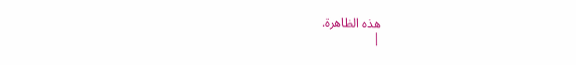هذه الظاهرة.
|